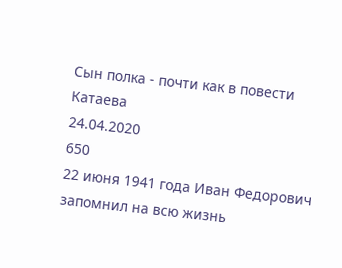Сын полка - почти как в повести Катаева
24.04.2020
650
22 июня 1941 года Иван Федорович запомнил на всю жизнь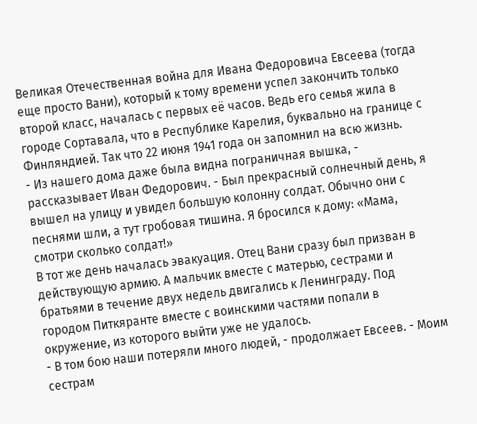Великая Отечественная война для Ивана Федоровича Евсеева (тогда еще просто Вани), который к тому времени успел закончить только второй класс, началась с первых её часов. Ведь его семья жила в городе Сортавала, что в Республике Карелия, буквально на границе с Финляндией. Так что 22 июня 1941 года он запомнил на всю жизнь.
- Из нашего дома даже была видна пограничная вышка, - рассказывает Иван Федорович. - Был прекрасный солнечный день, я вышел на улицу и увидел большую колонну солдат. Обычно они с песнями шли, а тут гробовая тишина. Я бросился к дому: «Мама, смотри сколько солдат!»
В тот же день началась эвакуация. Отец Вани сразу был призван в действующую армию. А мальчик вместе с матерью, сестрами и братьями в течение двух недель двигались к Ленинграду. Под городом Питкяранте вместе с воинскими частями попали в окружение, из которого выйти уже не удалось.
- В том бою наши потеряли много людей, - продолжает Евсеев. - Моим сестрам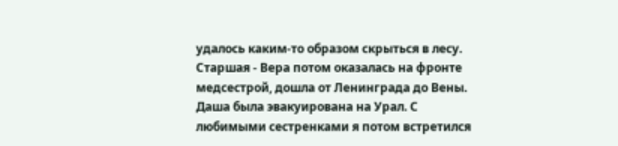удалось каким-то образом скрыться в лесу. Старшая - Вера потом оказалась на фронте медсестрой, дошла от Ленинграда до Вены. Даша была эвакуирована на Урал. С любимыми сестренками я потом встретился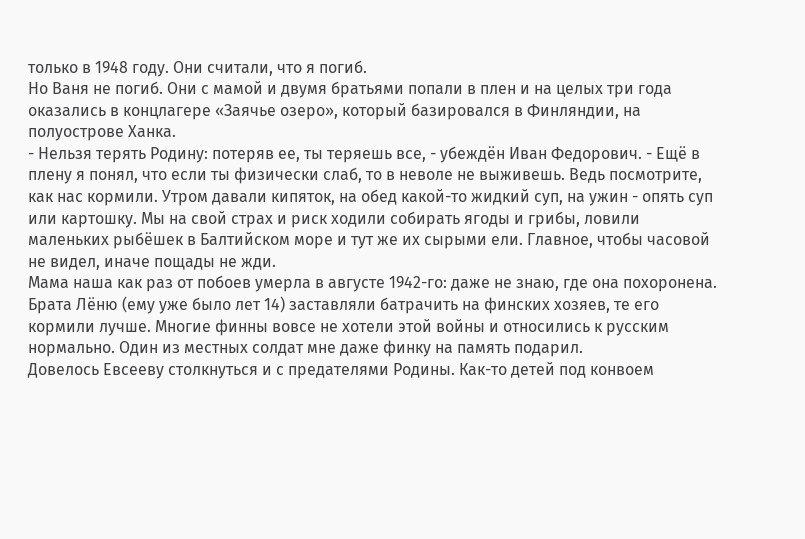только в 1948 году. Они считали, что я погиб.
Но Ваня не погиб. Они с мамой и двумя братьями попали в плен и на целых три года оказались в концлагере «Заячье озеро», который базировался в Финляндии, на полуострове Ханка.
- Нельзя терять Родину: потеряв ее, ты теряешь все, - убеждён Иван Федорович. - Ещё в плену я понял, что если ты физически слаб, то в неволе не выживешь. Ведь посмотрите, как нас кормили. Утром давали кипяток, на обед какой-то жидкий суп, на ужин - опять суп или картошку. Мы на свой страх и риск ходили собирать ягоды и грибы, ловили маленьких рыбёшек в Балтийском море и тут же их сырыми ели. Главное, чтобы часовой не видел, иначе пощады не жди.
Мама наша как раз от побоев умерла в августе 1942-го: даже не знаю, где она похоронена. Брата Лёню (ему уже было лет 14) заставляли батрачить на финских хозяев, те его кормили лучше. Многие финны вовсе не хотели этой войны и относились к русским нормально. Один из местных солдат мне даже финку на память подарил.
Довелось Евсееву столкнуться и с предателями Родины. Как-то детей под конвоем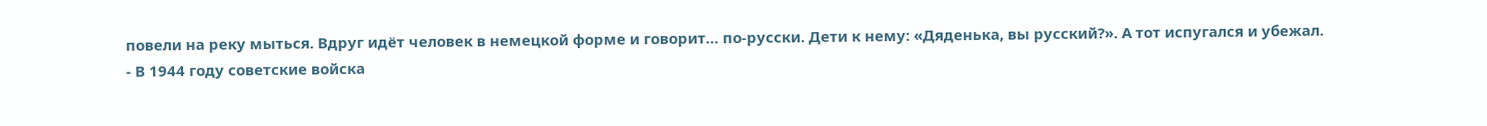повели на реку мыться. Вдруг идёт человек в немецкой форме и говорит… по-русски. Дети к нему: «Дяденька, вы русский?». А тот испугался и убежал.
- В 1944 году советские войска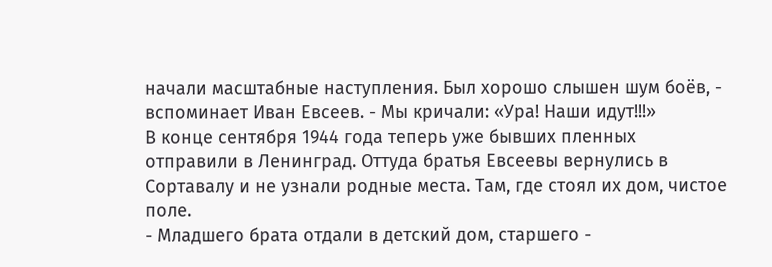начали масштабные наступления. Был хорошо слышен шум боёв, - вспоминает Иван Евсеев. - Мы кричали: «Ура! Наши идут!!!»
В конце сентября 1944 года теперь уже бывших пленных отправили в Ленинград. Оттуда братья Евсеевы вернулись в Сортавалу и не узнали родные места. Там, где стоял их дом, чистое поле.
- Младшего брата отдали в детский дом, старшего -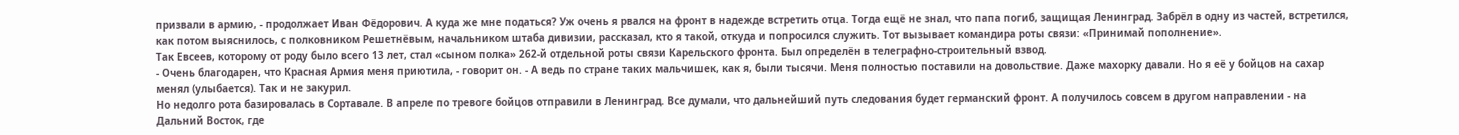призвали в армию, - продолжает Иван Фёдорович. А куда же мне податься? Уж очень я рвался на фронт в надежде встретить отца. Тогда ещё не знал, что папа погиб, защищая Ленинград. Забрёл в одну из частей, встретился, как потом выяснилось, с полковником Решетнёвым, начальником штаба дивизии, рассказал, кто я такой, откуда и попросился служить. Тот вызывает командира роты связи: «Принимай пополнение».
Так Евсеев, которому от роду было всего 13 лет, стал «сыном полка» 262-й отдельной роты связи Карельского фронта. Был определён в телеграфно-строительный взвод.
- Очень благодарен, что Красная Армия меня приютила, - говорит он. - А ведь по стране таких мальчишек, как я, были тысячи. Меня полностью поставили на довольствие. Даже махорку давали. Но я её у бойцов на сахар менял (улыбается). Так и не закурил.
Но недолго рота базировалась в Сортавале. В апреле по тревоге бойцов отправили в Ленинград. Все думали, что дальнейший путь следования будет германский фронт. А получилось совсем в другом направлении - на Дальний Восток, где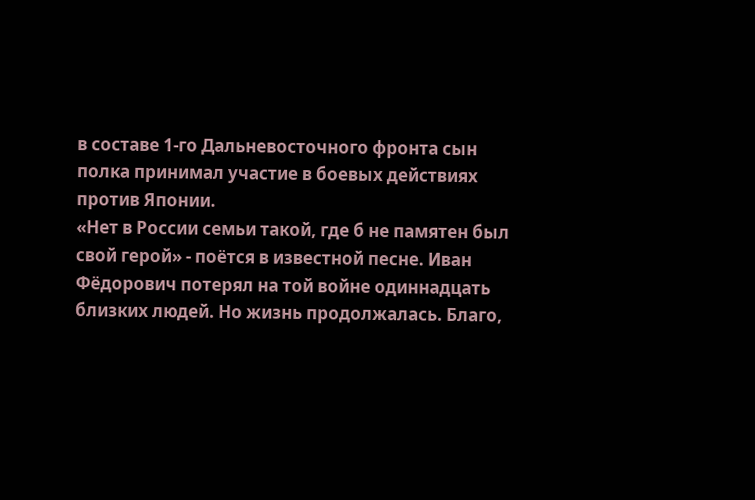в составе 1-го Дальневосточного фронта сын полка принимал участие в боевых действиях против Японии.
«Нет в России семьи такой, где б не памятен был свой герой» - поётся в известной песне. Иван Фёдорович потерял на той войне одиннадцать близких людей. Но жизнь продолжалась. Благо,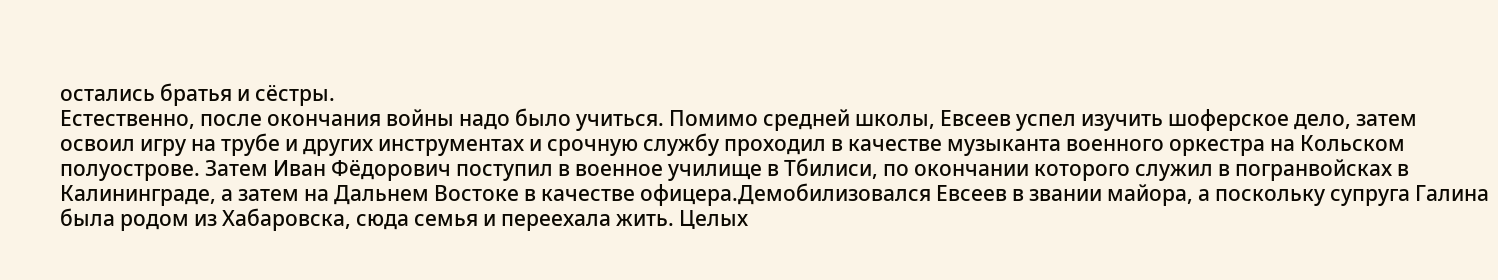остались братья и сёстры.
Естественно, после окончания войны надо было учиться. Помимо средней школы, Евсеев успел изучить шоферское дело, затем освоил игру на трубе и других инструментах и срочную службу проходил в качестве музыканта военного оркестра на Кольском полуострове. Затем Иван Фёдорович поступил в военное училище в Тбилиси, по окончании которого служил в погранвойсках в Калининграде, а затем на Дальнем Востоке в качестве офицера.Демобилизовался Евсеев в звании майора, а поскольку супруга Галина была родом из Хабаровска, сюда семья и переехала жить. Целых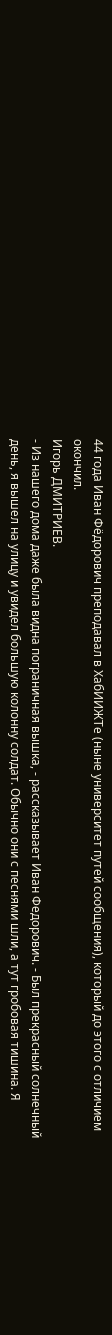44 года Иван Фёдорович преподавал в ХабИИЖТе (ныне университет путей сообщения), который до этого с отличием окончил.
Игорь ДМИТРИЕВ.
- Из нашего дома даже была видна пограничная вышка, - рассказывает Иван Федорович. - Был прекрасный солнечный день, я вышел на улицу и увидел большую колонну солдат. Обычно они с песнями шли, а тут гробовая тишина. Я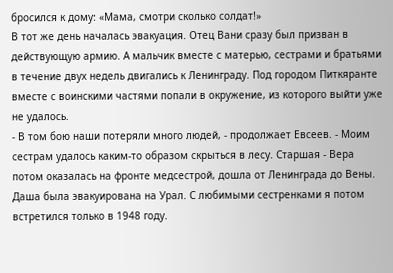бросился к дому: «Мама, смотри сколько солдат!»
В тот же день началась эвакуация. Отец Вани сразу был призван в действующую армию. А мальчик вместе с матерью, сестрами и братьями в течение двух недель двигались к Ленинграду. Под городом Питкяранте вместе с воинскими частями попали в окружение, из которого выйти уже не удалось.
- В том бою наши потеряли много людей, - продолжает Евсеев. - Моим сестрам удалось каким-то образом скрыться в лесу. Старшая - Вера потом оказалась на фронте медсестрой, дошла от Ленинграда до Вены. Даша была эвакуирована на Урал. С любимыми сестренками я потом встретился только в 1948 году.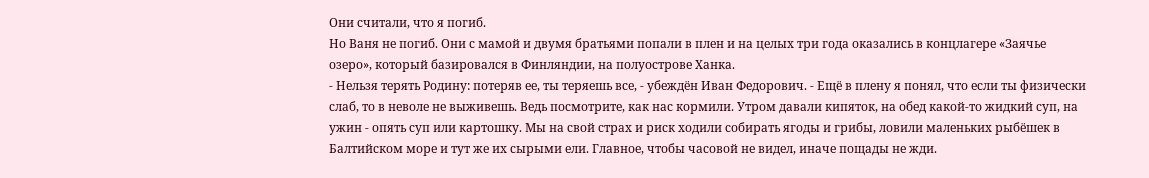Они считали, что я погиб.
Но Ваня не погиб. Они с мамой и двумя братьями попали в плен и на целых три года оказались в концлагере «Заячье озеро», который базировался в Финляндии, на полуострове Ханка.
- Нельзя терять Родину: потеряв ее, ты теряешь все, - убеждён Иван Федорович. - Ещё в плену я понял, что если ты физически слаб, то в неволе не выживешь. Ведь посмотрите, как нас кормили. Утром давали кипяток, на обед какой-то жидкий суп, на ужин - опять суп или картошку. Мы на свой страх и риск ходили собирать ягоды и грибы, ловили маленьких рыбёшек в Балтийском море и тут же их сырыми ели. Главное, чтобы часовой не видел, иначе пощады не жди.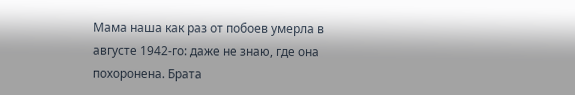Мама наша как раз от побоев умерла в августе 1942-го: даже не знаю, где она похоронена. Брата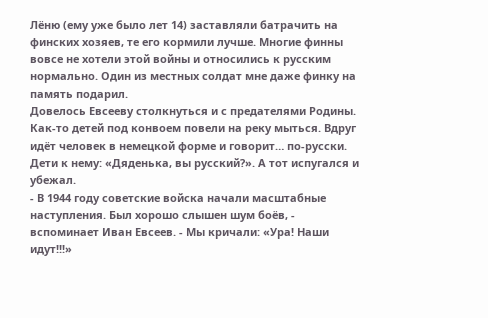Лёню (ему уже было лет 14) заставляли батрачить на финских хозяев, те его кормили лучше. Многие финны вовсе не хотели этой войны и относились к русским нормально. Один из местных солдат мне даже финку на память подарил.
Довелось Евсееву столкнуться и с предателями Родины. Как-то детей под конвоем повели на реку мыться. Вдруг идёт человек в немецкой форме и говорит… по-русски. Дети к нему: «Дяденька, вы русский?». А тот испугался и убежал.
- В 1944 году советские войска начали масштабные наступления. Был хорошо слышен шум боёв, - вспоминает Иван Евсеев. - Мы кричали: «Ура! Наши идут!!!»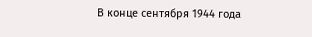В конце сентября 1944 года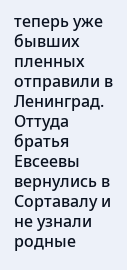теперь уже бывших пленных отправили в Ленинград. Оттуда братья Евсеевы вернулись в Сортавалу и не узнали родные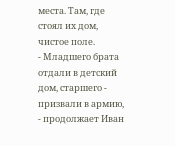места. Там, где стоял их дом, чистое поле.
- Младшего брата отдали в детский дом, старшего - призвали в армию, - продолжает Иван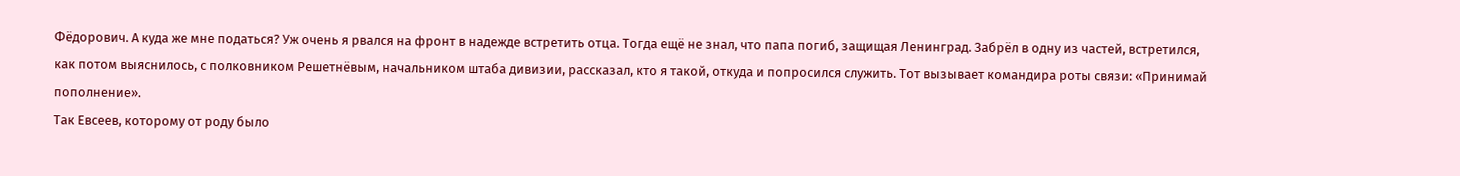Фёдорович. А куда же мне податься? Уж очень я рвался на фронт в надежде встретить отца. Тогда ещё не знал, что папа погиб, защищая Ленинград. Забрёл в одну из частей, встретился, как потом выяснилось, с полковником Решетнёвым, начальником штаба дивизии, рассказал, кто я такой, откуда и попросился служить. Тот вызывает командира роты связи: «Принимай пополнение».
Так Евсеев, которому от роду было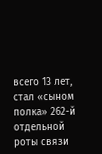всего 13 лет, стал «сыном полка» 262-й отдельной роты связи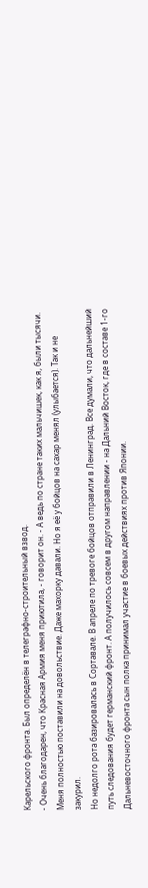Карельского фронта. Был определён в телеграфно-строительный взвод.
- Очень благодарен, что Красная Армия меня приютила, - говорит он. - А ведь по стране таких мальчишек, как я, были тысячи. Меня полностью поставили на довольствие. Даже махорку давали. Но я её у бойцов на сахар менял (улыбается). Так и не закурил.
Но недолго рота базировалась в Сортавале. В апреле по тревоге бойцов отправили в Ленинград. Все думали, что дальнейший путь следования будет германский фронт. А получилось совсем в другом направлении - на Дальний Восток, где в составе 1-го Дальневосточного фронта сын полка принимал участие в боевых действиях против Японии.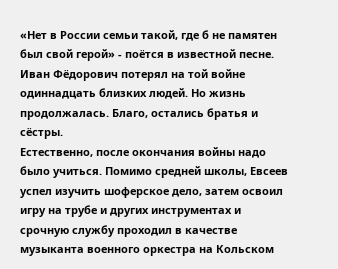«Нет в России семьи такой, где б не памятен был свой герой» - поётся в известной песне. Иван Фёдорович потерял на той войне одиннадцать близких людей. Но жизнь продолжалась. Благо, остались братья и сёстры.
Естественно, после окончания войны надо было учиться. Помимо средней школы, Евсеев успел изучить шоферское дело, затем освоил игру на трубе и других инструментах и срочную службу проходил в качестве музыканта военного оркестра на Кольском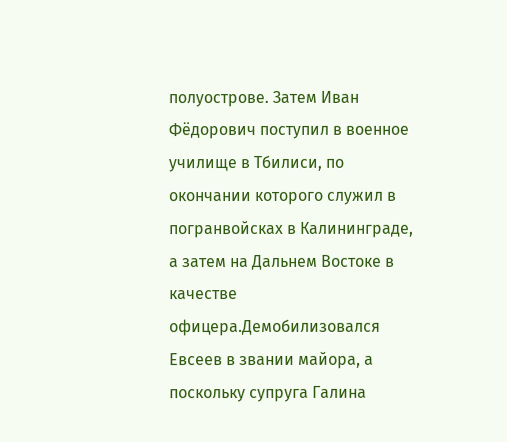полуострове. Затем Иван Фёдорович поступил в военное училище в Тбилиси, по окончании которого служил в погранвойсках в Калининграде, а затем на Дальнем Востоке в качестве офицера.Демобилизовался Евсеев в звании майора, а поскольку супруга Галина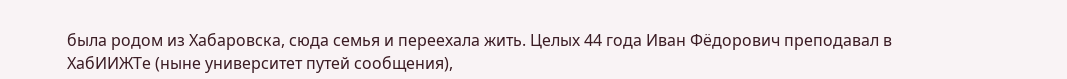была родом из Хабаровска, сюда семья и переехала жить. Целых 44 года Иван Фёдорович преподавал в ХабИИЖТе (ныне университет путей сообщения),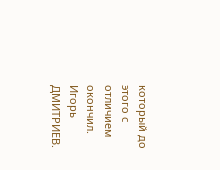который до этого с отличием окончил.
Игорь ДМИТРИЕВ.